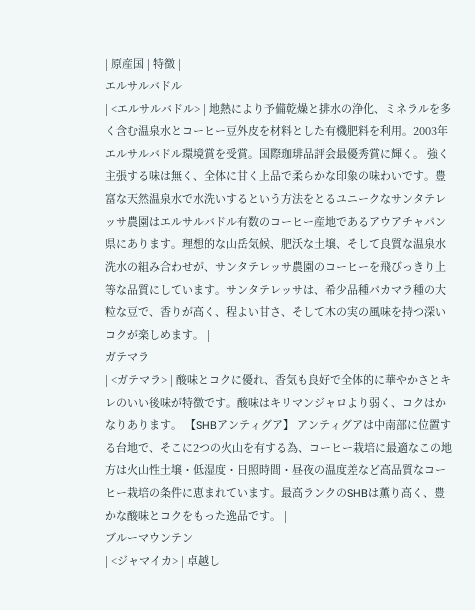| 原産国 | 特徴 |
エルサルバドル
| <エルサルバドル> | 地熱により予備乾燥と排水の浄化、ミネラルを多く含む温泉水とコーヒー豆外皮を材料とした有機肥料を利用。2003年エルサルバドル環境賞を受賞。国際珈琲品評会最優秀賞に輝く。 強く主張する味は無く、全体に甘く上品で柔らかな印象の味わいです。豊富な天然温泉水で水洗いするという方法をとるユニークなサンタテレッサ農園はエルサルバドル有数のコーヒー産地であるアウアチャパン県にあります。理想的な山岳気候、肥沃な土壌、そして良質な温泉水洗水の組み合わせが、サンタテレッサ農園のコーヒーを飛びっきり上等な品質にしています。サンタテレッサは、希少品種パカマラ種の大粒な豆で、香りが高く、程よい甘さ、そして木の実の風味を持つ深いコクが楽しめます。 |
ガテマラ
| <ガテマラ> | 酸味とコクに優れ、香気も良好で全体的に華やかさとキレのいい後味が特徴です。酸味はキリマンジャロより弱く、コクはかなりあります。 【SHBアンティグア】 アンティグアは中南部に位置する台地で、そこに2つの火山を有する為、コーヒー栽培に最適なこの地方は火山性土壌・低湿度・日照時間・昼夜の温度差など高品質なコーヒー栽培の条件に恵まれています。最高ランクのSHBは薫り高く、豊かな酸味とコクをもった逸品です。 |
ブルーマウンテン
| <ジャマイカ> | 卓越し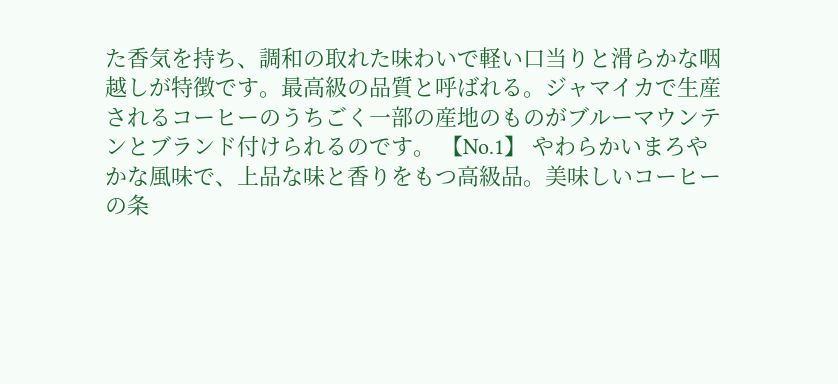た香気を持ち、調和の取れた味わいで軽い口当りと滑らかな咽越しが特徴です。最高級の品質と呼ばれる。ジャマイカで生産されるコーヒーのうちごく一部の産地のものがブルーマウンテンとブランド付けられるのです。 【No.1】 やわらかいまろやかな風味で、上品な味と香りをもつ高級品。美味しいコーヒーの条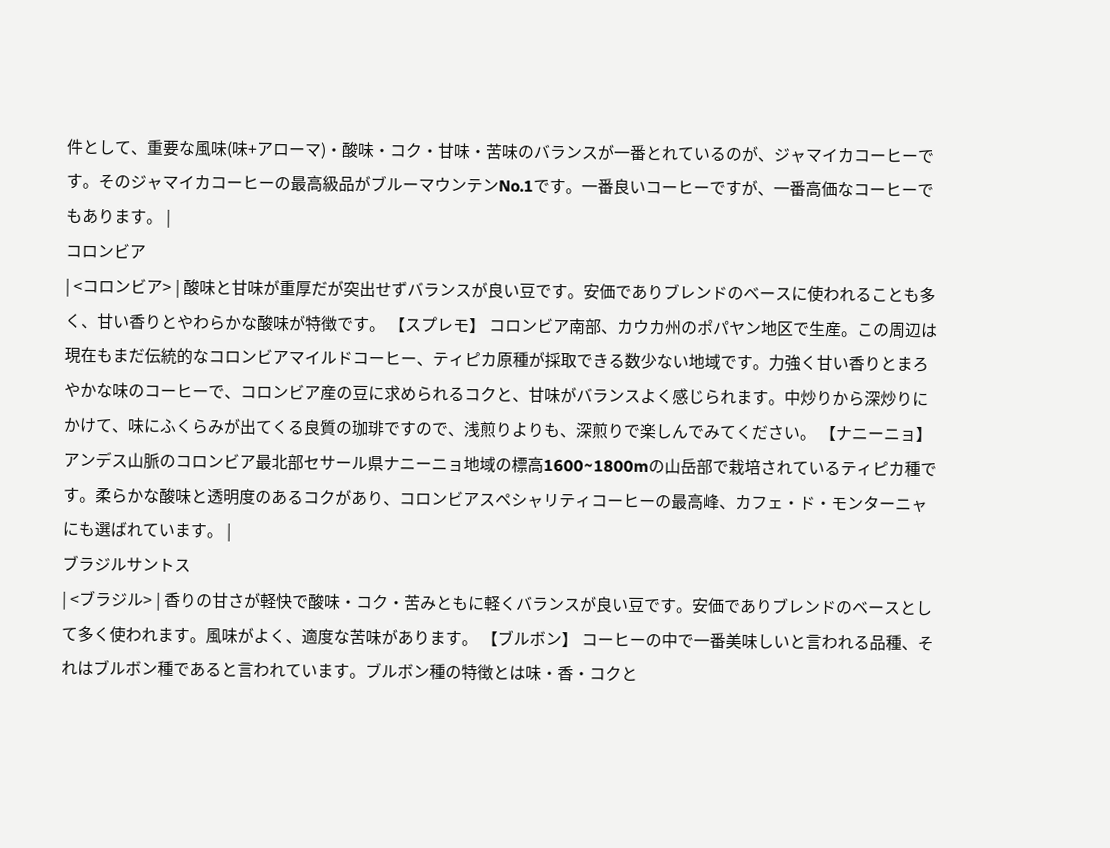件として、重要な風味(味+アローマ)・酸味・コク・甘味・苦味のバランスが一番とれているのが、ジャマイカコーヒーです。そのジャマイカコーヒーの最高級品がブルーマウンテンNo.1です。一番良いコーヒーですが、一番高価なコーヒーでもあります。 |
コロンビア
| <コロンビア> | 酸味と甘味が重厚だが突出せずバランスが良い豆です。安価でありブレンドのベースに使われることも多く、甘い香りとやわらかな酸味が特徴です。 【スプレモ】 コロンビア南部、カウカ州のポパヤン地区で生産。この周辺は現在もまだ伝統的なコロンビアマイルドコーヒー、ティピカ原種が採取できる数少ない地域です。力強く甘い香りとまろやかな味のコーヒーで、コロンビア産の豆に求められるコクと、甘味がバランスよく感じられます。中炒りから深炒りにかけて、味にふくらみが出てくる良質の珈琲ですので、浅煎りよりも、深煎りで楽しんでみてください。 【ナニーニョ】 アンデス山脈のコロンビア最北部セサール県ナニーニョ地域の標高1600~1800mの山岳部で栽培されているティピカ種です。柔らかな酸味と透明度のあるコクがあり、コロンビアスペシャリティコーヒーの最高峰、カフェ・ド・モンターニャにも選ばれています。 |
ブラジルサントス
| <ブラジル> | 香りの甘さが軽快で酸味・コク・苦みともに軽くバランスが良い豆です。安価でありブレンドのベースとして多く使われます。風味がよく、適度な苦味があります。 【ブルボン】 コーヒーの中で一番美味しいと言われる品種、それはブルボン種であると言われています。ブルボン種の特徴とは味・香・コクと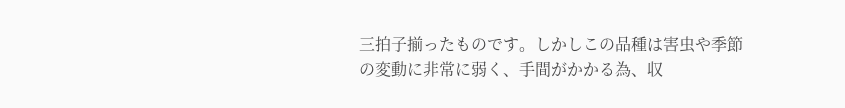三拍子揃ったものです。しかしこの品種は害虫や季節の変動に非常に弱く、手間がかかる為、収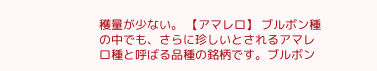穫量が少ない。 【アマレロ】 ブルボン種の中でも、さらに珍しいとされるアマレロ種と呼ばる品種の銘柄です。ブルボン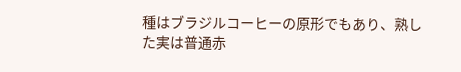種はブラジルコーヒーの原形でもあり、熟した実は普通赤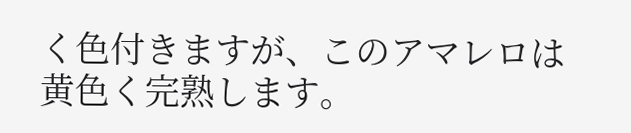く色付きますが、このアマレロは黄色く完熟します。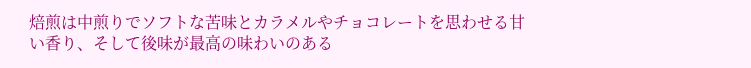焙煎は中煎りでソフトな苦味とカラメルやチョコレートを思わせる甘い香り、そして後味が最高の味わいのある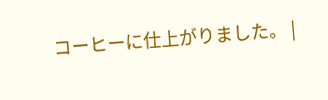コーヒーに仕上がりました。 |